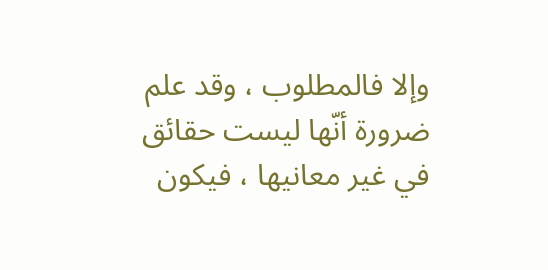وإلا فالمطلوب ، وقد علم ضرورة أنّها لیست حقائق في غیر معانیها ، فيکون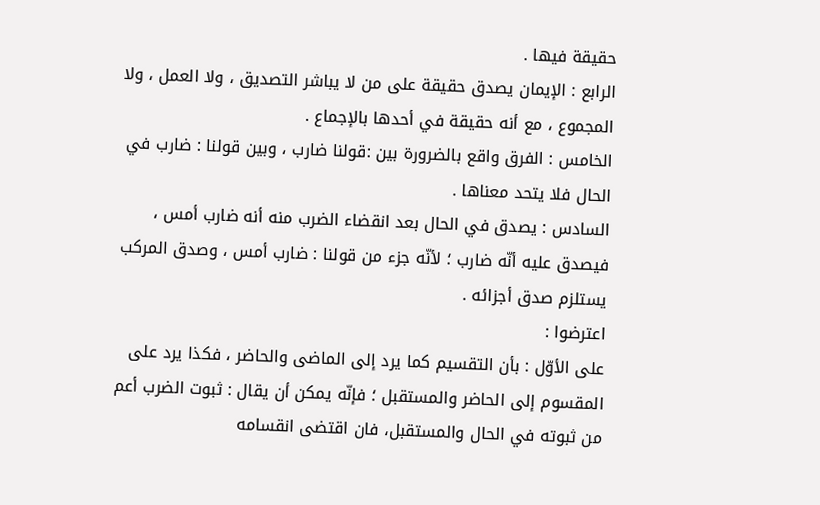حقیقة فيها .
الرابع : الإیمان یصدق حقیقة على من لا یباشر التصدیق ، ولا العمل ، ولا المجموع ، مع أنه حقیقة في أحدها بالإجماع .
الخامس : الفرق واقع بالضرورة بین :قولنا ضارب ، وبین قولنا : ضارب في الحال فلا یتحد معناها .
السادس : یصدق في الحال بعد انقضاء الضرب منه أنه ضارب أمس ، فيصدق علیه أنّه ضارب ؛ لأنّه جزء من قولنا : ضارب أمس ، وصدق المرکب یستلزم صدق أجزائه .
اعترضوا :
على الأوّل : بأن التقسیم کما یرد إلى الماضی والحاضر ، فکذا یرد على المقسوم إلى الحاضر والمستقبل ؛ فإنّه یمکن أن یقال : ثبوت الضرب أعم من ثبوته في الحال والمستقبل، فان اقتضى انقسامه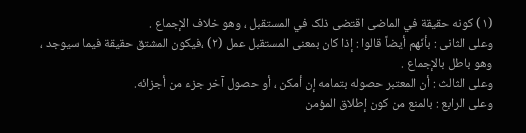(١) کونه حقیقة في الماضی اقتضى ذلک في المستقبل ، وهو خلاف الإجماع .
وعلى الثانى : بأنّهم أیضاً قالوا : إذا کان بمعنى المستقبل عمل (٢) ،فيکون المشتق حقیقة فيما سیوجد ، وهو باطل بالإجماع .
وعلى الثالث : أن المعتبر حصوله بتمامه إن أمکن ، أو حصول آخر جزء من أجزائه.
وعلى الرابع : بالمنع من کون إطلاق المؤمن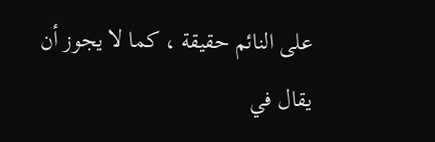على النائم حقیقة ، کما لا یجوز أن یقال في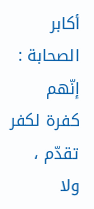أکابر الصحابة : إنّهم کفرة لکفر تقدّم ، ولا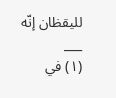للیقظان إنّه
___
(١) في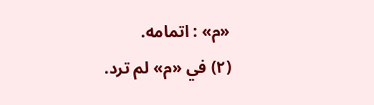«م» : اتمامه.
(٢) في «م» لم ترد.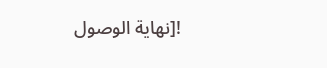![نهاية الوصول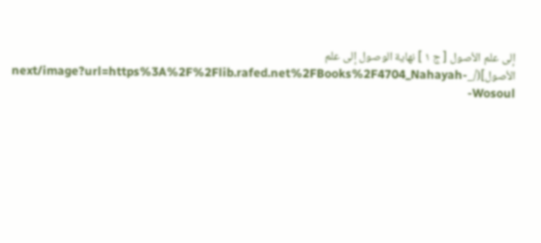إلى علم الأصول [ ج ١ ] نهاية الوصول إلى علم الأصول](/_next/image?url=https%3A%2F%2Flib.rafed.net%2FBooks%2F4704_Nahayah-Wosoul-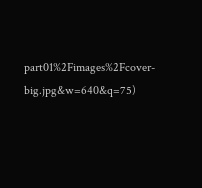part01%2Fimages%2Fcover-big.jpg&w=640&q=75)